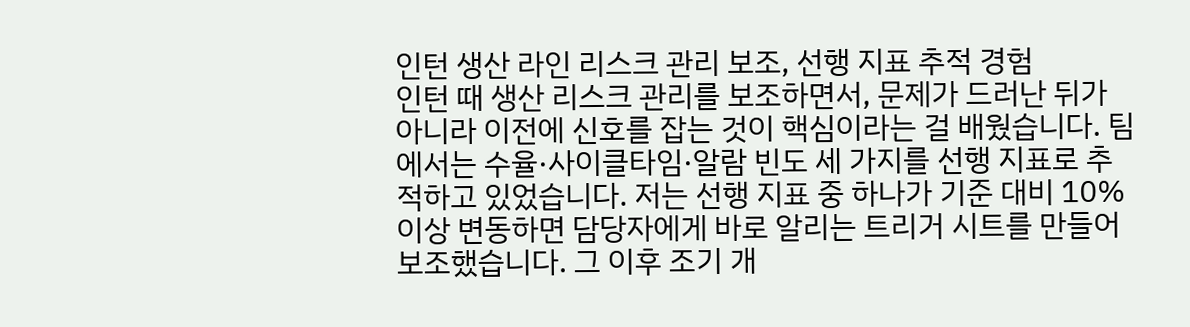인턴 생산 라인 리스크 관리 보조, 선행 지표 추적 경험
인턴 때 생산 리스크 관리를 보조하면서, 문제가 드러난 뒤가 아니라 이전에 신호를 잡는 것이 핵심이라는 걸 배웠습니다. 팀에서는 수율·사이클타임·알람 빈도 세 가지를 선행 지표로 추적하고 있었습니다. 저는 선행 지표 중 하나가 기준 대비 10% 이상 변동하면 담당자에게 바로 알리는 트리거 시트를 만들어 보조했습니다. 그 이후 조기 개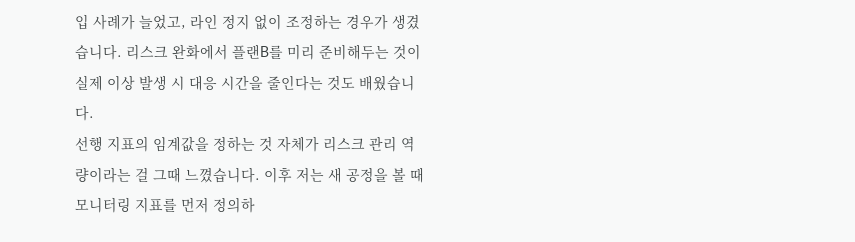입 사례가 늘었고, 라인 정지 없이 조정하는 경우가 생겼습니다. 리스크 완화에서 플랜B를 미리 준비해두는 것이 실제 이상 발생 시 대응 시간을 줄인다는 것도 배웠습니다.
선행 지표의 임계값을 정하는 것 자체가 리스크 관리 역량이라는 걸 그때 느꼈습니다. 이후 저는 새 공정을 볼 때 모니터링 지표를 먼저 정의하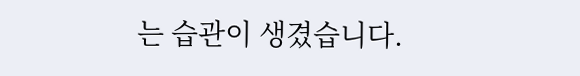는 습관이 생겼습니다.